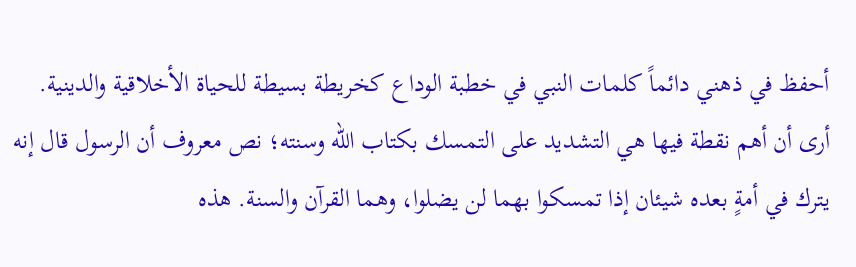أحفظ في ذهني دائماً كلمات النبي في خطبة الوداع كخريطة بسيطة للحياة الأخلاقية والدينية.
أرى أن أهم نقطة فيها هي التشديد على التمسك بكتاب الله وسنته؛ نص معروف أن الرسول قال إنه يترك في أمةٍ بعده شيئان إذا تمسكوا بهما لن يضلوا، وهما القرآن والسنة. هذه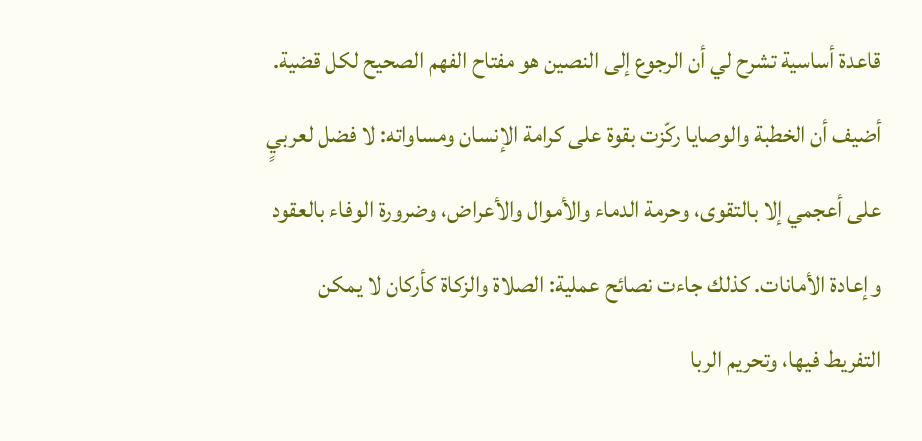قاعدة أساسية تشرح لي أن الرجوع إلى النصين هو مفتاح الفهم الصحيح لكل قضية.
أضيف أن الخطبة والوصايا ركّزت بقوة على كرامة الإنسان ومساواته: لا فضل لعربيٍ على أعجمي إلا بالتقوى، وحرمة الدماء والأموال والأعراض، وضرورة الوفاء بالعقود وإعادة الأمانات. كذلك جاءت نصائح عملية: الصلاة والزكاة كأركان لا يمكن التفريط فيها، وتحريم الربا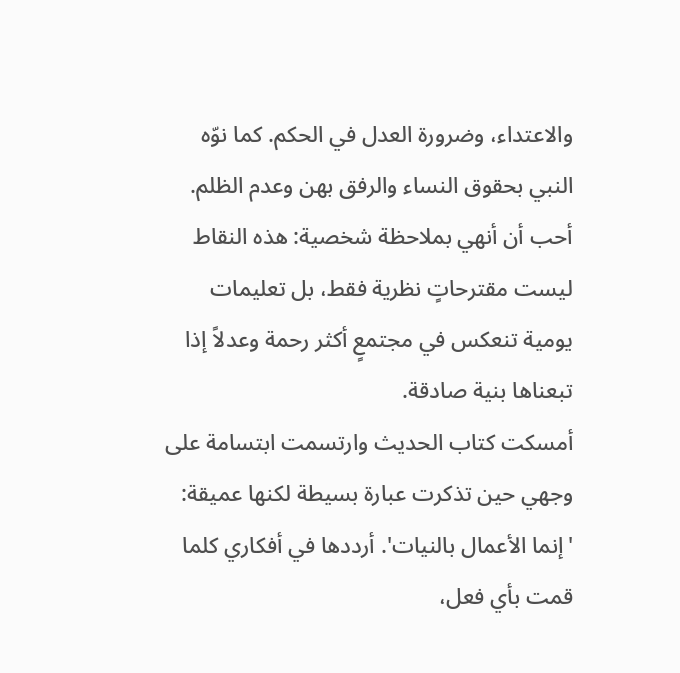والاعتداء، وضرورة العدل في الحكم. كما نوّه النبي بحقوق النساء والرفق بهن وعدم الظلم.
أحب أن أنهي بملاحظة شخصية: هذه النقاط ليست مقترحاتٍ نظرية فقط، بل تعليمات يومية تنعكس في مجتمعٍ أكثر رحمة وعدلاً إذا تبعناها بنية صادقة.
أمسكت كتاب الحديث وارتسمت ابتسامة على وجهي حين تذكرت عبارة بسيطة لكنها عميقة: 'إنما الأعمال بالنيات'. أرددها في أفكاري كلما قمت بأي فعل،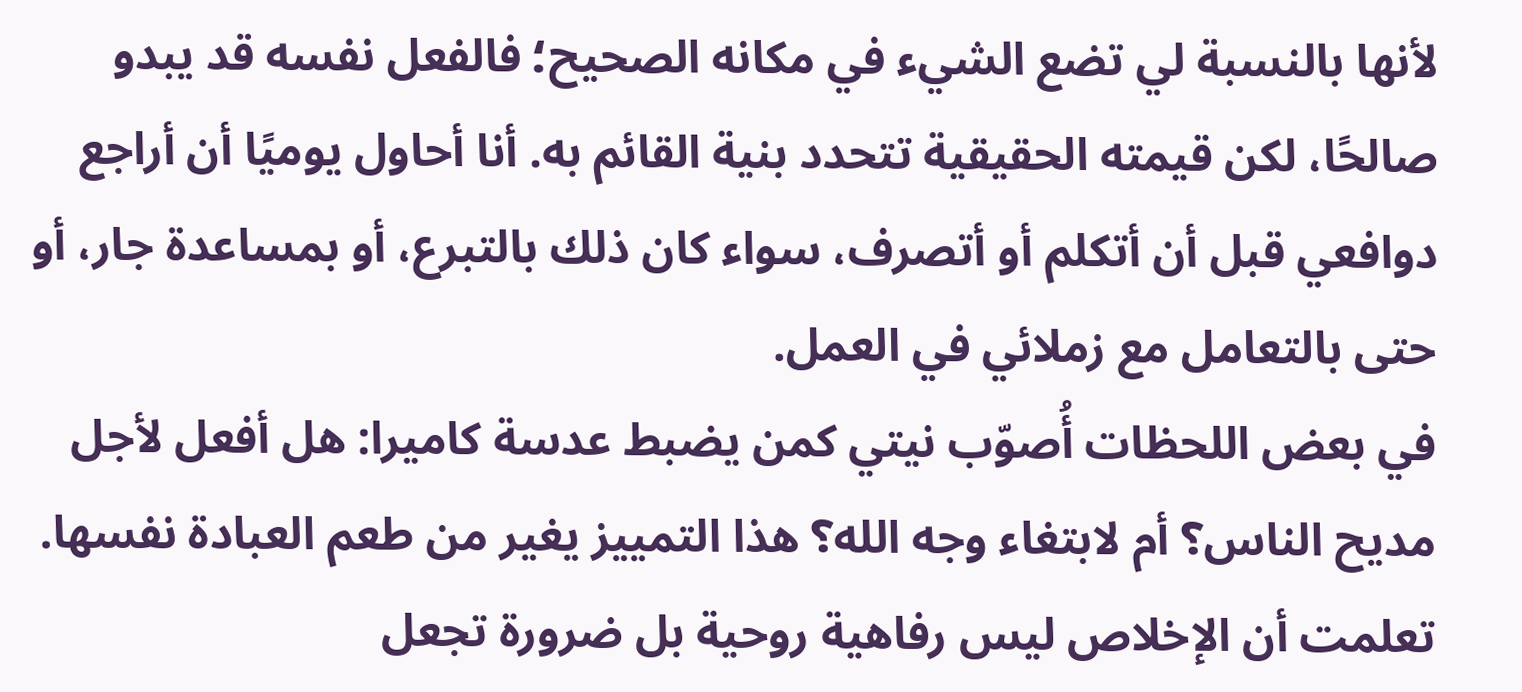لأنها بالنسبة لي تضع الشيء في مكانه الصحيح؛ فالفعل نفسه قد يبدو صالحًا، لكن قيمته الحقيقية تتحدد بنية القائم به. أنا أحاول يوميًا أن أراجع دوافعي قبل أن أتكلم أو أتصرف، سواء كان ذلك بالتبرع، أو بمساعدة جار، أو حتى بالتعامل مع زملائي في العمل.
في بعض اللحظات أُصوّب نيتي كمن يضبط عدسة كاميرا: هل أفعل لأجل مديح الناس؟ أم لابتغاء وجه الله؟ هذا التمييز يغير من طعم العبادة نفسها. تعلمت أن الإخلاص ليس رفاهية روحية بل ضرورة تجعل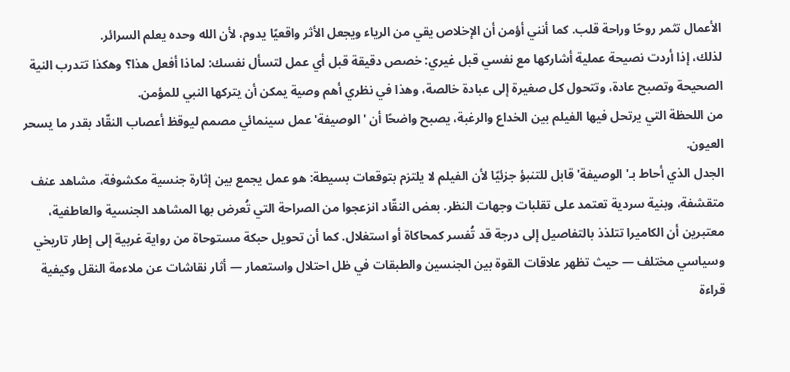الأعمال تثمر روحًا وراحة قلب. كما أنني أؤمن أن الإخلاص يقي من الرياء ويجعل الأثر واقعيًا يدوم، لأن الله وحده يعلم السرائر.
لذلك، إذا أردت نصيحة عملية أشاركها مع نفسي قبل غيري: خصص دقيقة قبل أي عمل لتسأل نفسك: لماذا أفعل هذا؟ وهكذا تتدرب النية الصحيحة وتصبح عادة، وتتحول كل صغيرة إلى عبادة خالصة، وهذا في نظري أهم وصية يمكن أن يتركها النبي للمؤمن.
من اللحظة التي يرتحل فيها الفيلم بين الخداع والرغبة، يصبح واضحًا أن 'الوصيفة' عمل سينمائي مصمم ليوقظ أعصاب النقّاد بقدر ما يسحر العيون.
الجدل الذي أحاط بـ'الوصيفة' قابل للتنبؤ جزئيًا لأن الفيلم لا يلتزم بتوقعات بسيطة: هو عمل يجمع بين إثارة جنسية مكشوفة، مشاهد عنف متقشفة، وبنية سردية تعتمد على تقلبات وجهات النظر. بعض النقّاد انزعجوا من الصراحة التي تُعرض بها المشاهد الجنسية والعاطفية، معتبرين أن الكاميرا تتلذذ بالتفاصيل إلى درجة قد تُفسر كمحاكاة أو استغلال. كما أن تحويل حبكة مستوحاة من رواية غربية إلى إطار تاريخي وسياسي مختلف — حيث تظهر علاقات القوة بين الجنسين والطبقات في ظل احتلال واستعمار — أثار نقاشات عن ملاءمة النقل وكيفية قراءة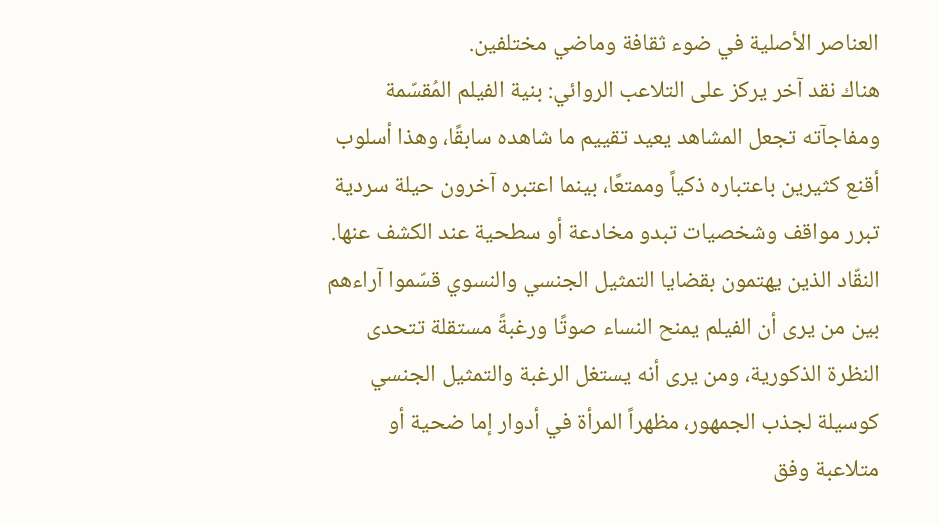العناصر الأصلية في ضوء ثقافة وماضي مختلفين.
هناك نقد آخر يركز على التلاعب الروائي: بنية الفيلم المُقسّمة ومفاجآته تجعل المشاهد يعيد تقييم ما شاهده سابقًا، وهذا أسلوب أقنع كثيرين باعتباره ذكياً وممتعًا، بينما اعتبره آخرون حيلة سردية تبرر مواقف وشخصيات تبدو مخادعة أو سطحية عند الكشف عنها. النقّاد الذين يهتمون بقضايا التمثيل الجنسي والنسوي قسّموا آراءهم بين من يرى أن الفيلم يمنح النساء صوتًا ورغبةً مستقلة تتحدى النظرة الذكورية، ومن يرى أنه يستغل الرغبة والتمثيل الجنسي كوسيلة لجذب الجمهور، مظهراً المرأة في أدوار إما ضحية أو متلاعبة وفق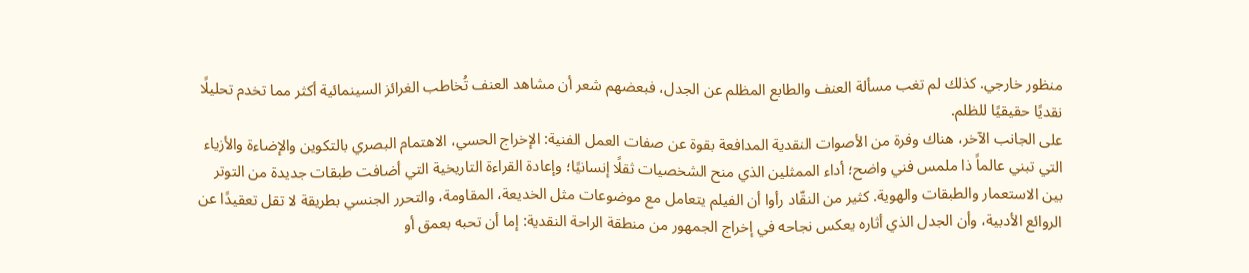منظور خارجي. كذلك لم تغب مسألة العنف والطابع المظلم عن الجدل، فبعضهم شعر أن مشاهد العنف تُخاطب الغرائز السينمائية أكثر مما تخدم تحليلًا نقديًا حقيقيًا للظلم.
على الجانب الآخر، هناك وفرة من الأصوات النقدية المدافعة بقوة عن صفات العمل الفنية: الإخراج الحسي، الاهتمام البصري بالتكوين والإضاءة والأزياء التي تبني عالماً ذا ملمس فني واضح؛ أداء الممثلين الذي منح الشخصيات ثقلًا إنسانيًا؛ وإعادة القراءة التاريخية التي أضافت طبقات جديدة من التوتر بين الاستعمار والطبقات والهوية. كثير من النقّاد رأوا أن الفيلم يتعامل مع موضوعات مثل الخديعة، المقاومة، والتحرر الجنسي بطريقة لا تقل تعقيدًا عن الروائع الأدبية، وأن الجدل الذي أثاره يعكس نجاحه في إخراج الجمهور من منطقة الراحة النقدية: إما أن تحبه بعمق أو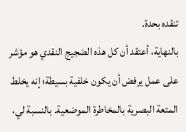تنقده بحدة.
بالنهاية، أعتقد أن كل هذه الضجيج النقدي هو مؤشر على عمل يرفض أن يكون خلفية بسيطة؛ إنه يخلط المتعة البصرية بالمخاطرة الموضعية. بالنسبة لي،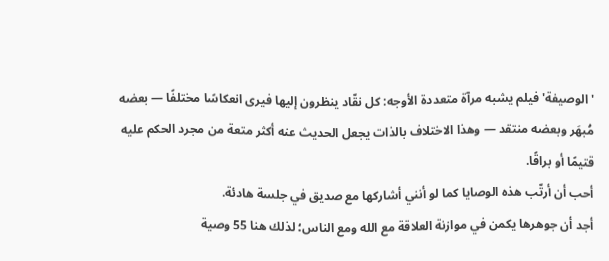'الوصيفة' فيلم يشبه مرآة متعددة الأوجه: كل نقّاد ينظرون إليها فيرى انعكاسًا مختلفًا — بعضه مُبهَر وبعضه منتقد — وهذا الاختلاف بالذات يجعل الحديث عنه أكثر متعة من مجرد الحكم عليه قتيمًا أو براقًا.
أحب أن أرتّب هذه الوصايا كما لو أنني أشاركها مع صديق في جلسة هادئة.
أجد أن جوهرها يكمن في موازنة العلاقة مع الله ومع الناس؛ لذلك هنا 55 وصية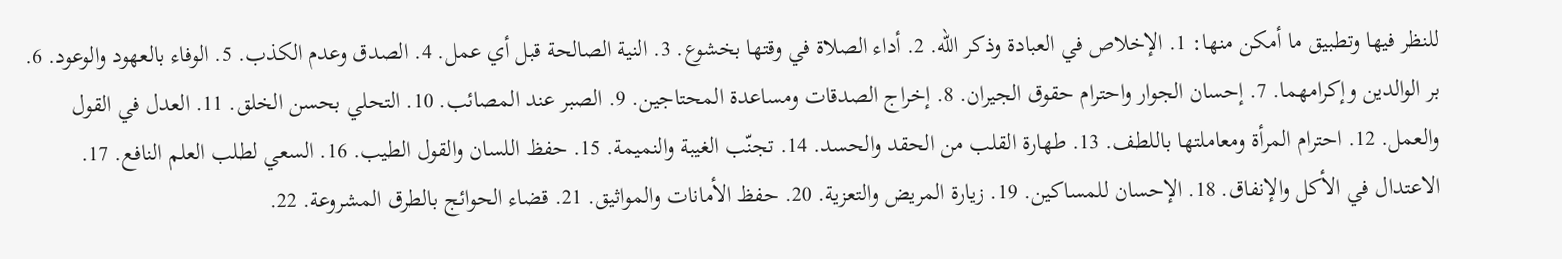للنظر فيها وتطبيق ما أمكن منها: 1. الإخلاص في العبادة وذكر الله. 2. أداء الصلاة في وقتها بخشوع. 3. النية الصالحة قبل أي عمل. 4. الصدق وعدم الكذب. 5. الوفاء بالعهود والوعود. 6. بر الوالدين وإكرامهما. 7. إحسان الجوار واحترام حقوق الجيران. 8. إخراج الصدقات ومساعدة المحتاجين. 9. الصبر عند المصائب. 10. التحلي بحسن الخلق. 11. العدل في القول والعمل. 12. احترام المرأة ومعاملتها باللطف. 13. طهارة القلب من الحقد والحسد. 14. تجنّب الغيبة والنميمة. 15. حفظ اللسان والقول الطيب. 16. السعي لطلب العلم النافع. 17. الاعتدال في الأكل والإنفاق. 18. الإحسان للمساكين. 19. زيارة المريض والتعزية. 20. حفظ الأمانات والمواثيق. 21. قضاء الحوائج بالطرق المشروعة. 22.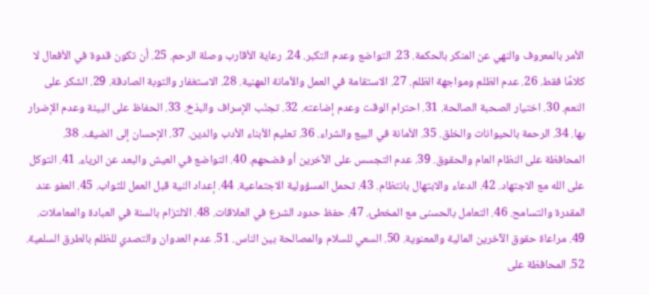الأمر بالمعروف والنهي عن المنكر بالحكمة. 23. التواضع وعدم التكبر. 24. رعاية الأقارب وصلة الرحم. 25. أن تكون قدوة في الأفعال لا كلامًا فقط. 26. عدم الظلم ومواجهة الظلم. 27. الاستقامة في العمل والأمانة المهنية. 28. الاستغفار والتوبة الصادقة. 29. الشكر على النعم. 30. اختيار الصحبة الصالحة. 31. احترام الوقت وعدم إضاعته. 32. تجنّب الإسراف والبذخ. 33. الحفاظ على البيئة وعدم الإضرار بها. 34. الرحمة بالحيوانات والخلق. 35. الأمانة في البيع والشراء. 36. تعليم الأبناء الأدب والدين. 37. الإحسان إلى الضيف. 38. المحافظة على النظام العام والحقوق. 39. عدم التجسس على الآخرين أو فضحهم. 40. التواضع في العيش والبعد عن الرياء. 41. التوكل على الله مع الاجتهاد. 42. الدعاء والابتهال بانتظام. 43. تحمل المسؤولية الاجتماعية. 44. إعداد النية قبل العمل للثواب. 45. العفو عند المقدرة والتسامح. 46. التعامل بالحسنى مع المخطئ. 47. حفظ حدود الشرع في العلاقات. 48. الالتزام بالسنة في العبادة والمعاملات. 49. مراعاة حقوق الآخرين المالية والمعنوية. 50. السعي للسلام والمصالحة بين الناس. 51. عدم العدوان والتصدي للظلم بالطرق السلمية. 52. المحافظة على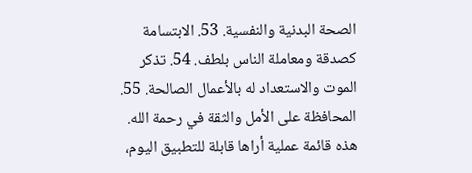الصحة البدنية والنفسية. 53. الابتسامة كصدقة ومعاملة الناس بلطف. 54. تذكر الموت والاستعداد له بالأعمال الصالحة. 55. المحافظة على الأمل والثقة في رحمة الله.
هذه قائمة عملية أراها قابلة للتطبيق اليوم،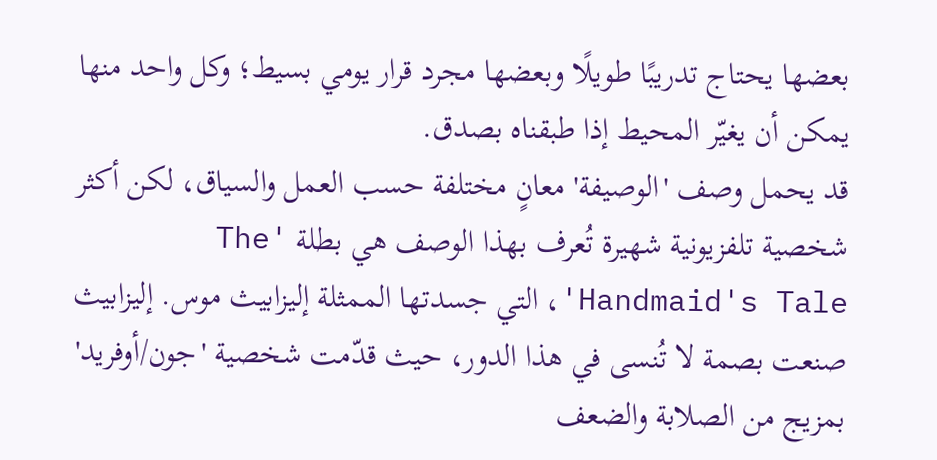بعضها يحتاج تدريبًا طويلًا وبعضها مجرد قرار يومي بسيط؛ وكل واحد منها يمكن أن يغيّر المحيط إذا طبقناه بصدق.
قد يحمل وصف 'الوصيفة' معانٍ مختلفة حسب العمل والسياق، لكن أكثر شخصية تلفزيونية شهيرة تُعرف بهذا الوصف هي بطلة 'The Handmaid's Tale'، التي جسدتها الممثلة إليزابيث موس. إليزابيث صنعت بصمة لا تُنسى في هذا الدور، حيث قدّمت شخصية 'جون/أوفريد' بمزيج من الصلابة والضعف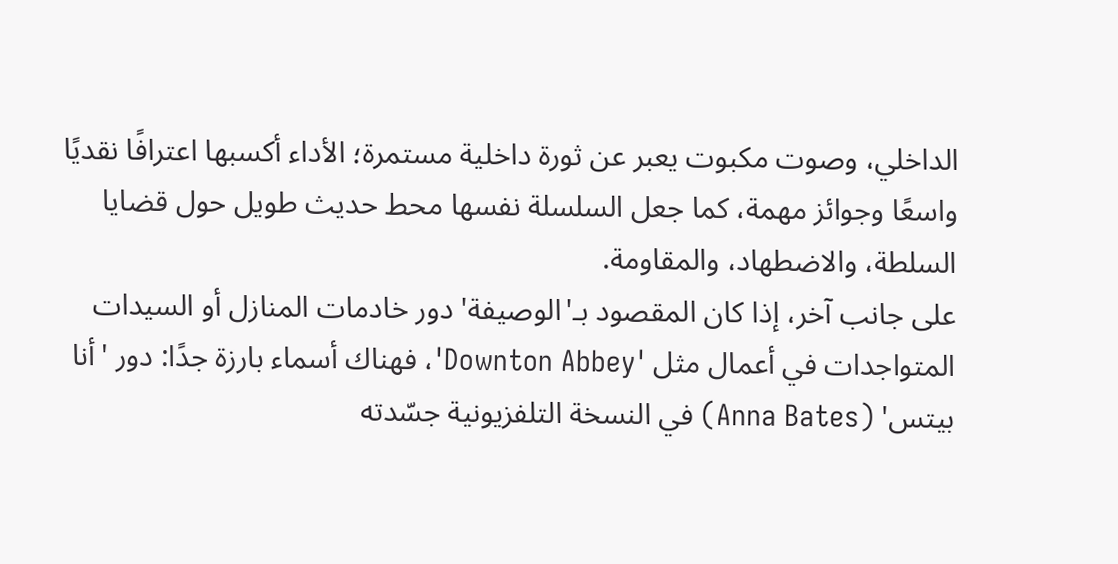الداخلي، وصوت مكبوت يعبر عن ثورة داخلية مستمرة؛ الأداء أكسبها اعترافًا نقديًا واسعًا وجوائز مهمة، كما جعل السلسلة نفسها محط حديث طويل حول قضايا السلطة، والاضطهاد، والمقاومة.
على جانب آخر، إذا كان المقصود بـ'الوصيفة' دور خادمات المنازل أو السيدات المتواجدات في أعمال مثل 'Downton Abbey'، فهناك أسماء بارزة جدًا: دور 'أنا بيتس' (Anna Bates) في النسخة التلفزيونية جسّدته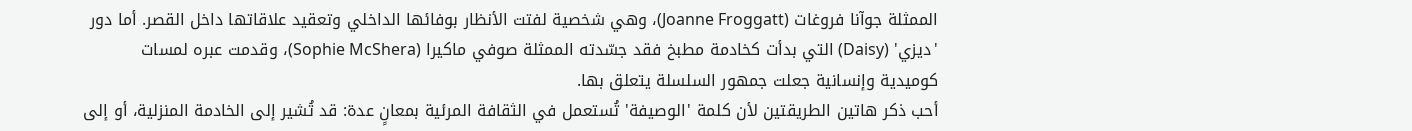الممثلة جوآنا فروغات (Joanne Froggatt)، وهي شخصية لفتت الأنظار بوفائها الداخلي وتعقيد علاقاتها داخل القصر. أما دور 'ديزي' (Daisy) التي بدأت كخادمة مطبخ فقد جسّدته الممثلة صوفي ماكيرا (Sophie McShera)، وقدمت عبره لمسات كوميدية وإنسانية جعلت جمهور السلسلة يتعلق بها.
أحب ذكر هاتين الطريقتين لأن كلمة 'الوصيفة' تُستعمل في الثقافة المرئية بمعانٍ عدة: قد تُشير إلى الخادمة المنزلية، أو إلى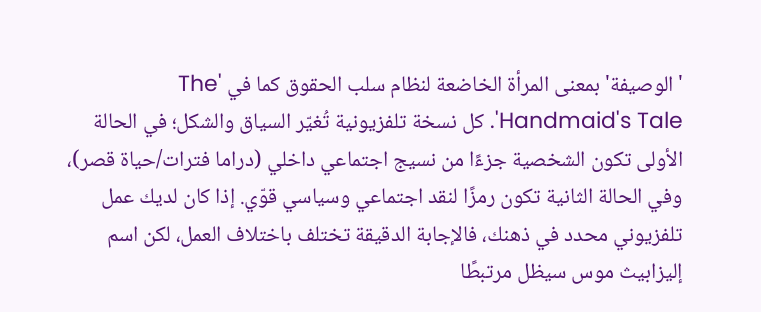'الوصيفة' بمعنى المرأة الخاضعة لنظام سلب الحقوق كما في 'The Handmaid's Tale'. كل نسخة تلفزيونية تُغيّر السياق والشكل؛ في الحالة الأولى تكون الشخصية جزءًا من نسيج اجتماعي داخلي (دراما فترات/حياة قصر)، وفي الحالة الثانية تكون رمزًا لنقد اجتماعي وسياسي قوّي. إذا كان لديك عمل تلفزيوني محدد في ذهنك، فالإجابة الدقيقة تختلف باختلاف العمل، لكن اسم إليزابيث موس سيظل مرتبطًا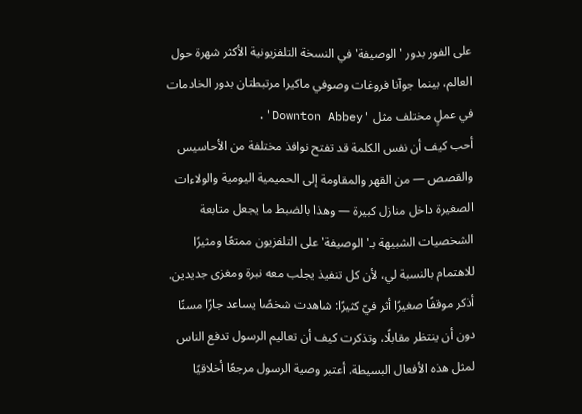على الفور بدور 'الوصيفة' في النسخة التلفزيونية الأكثر شهرة حول العالم، بينما جوآنا فروغات وصوفي ماكيرا مرتبطتان بدور الخادمات في عملٍ مختلف مثل 'Downton Abbey'.
أحب كيف أن نفس الكلمة قد تفتح نوافذ مختلفة من الأحاسيس والقصص — من القهر والمقاومة إلى الحميمية اليومية والولاءات الصغيرة داخل منازل كبيرة — وهذا بالضبط ما يجعل متابعة الشخصيات الشبيهة بـ'الوصيفة' على التلفزيون ممتعًا ومثيرًا للاهتمام بالنسبة لي، لأن كل تنفيذ يجلب معه نبرة ومغزى جديدين.
أذكر موقفًا صغيرًا أثر فيّ كثيرًا: شاهدت شخصًا يساعد جارًا مسنًا دون أن ينتظر مقابلًا، وتذكرت كيف أن تعاليم الرسول تدفع الناس لمثل هذه الأفعال البسيطة. أعتبر وصية الرسول مرجعًا أخلاقيًا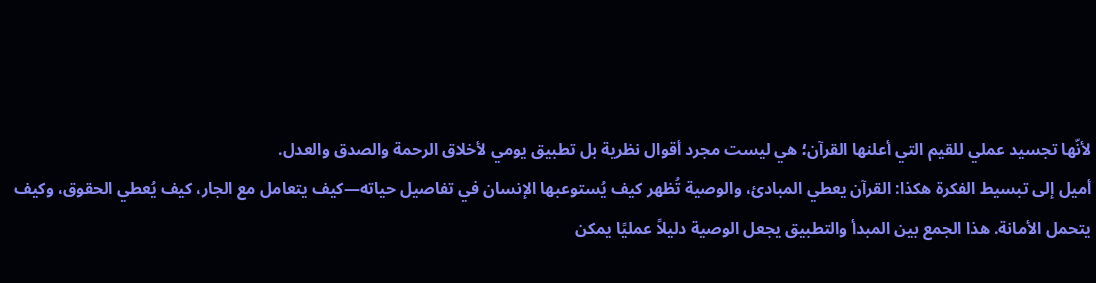لأنّها تجسيد عملي للقيم التي أعلنها القرآن؛ هي ليست مجرد أقوال نظرية بل تطبيق يومي لأخلاق الرحمة والصدق والعدل.
أميل إلى تبسيط الفكرة هكذا: القرآن يعطي المبادئ، والوصية تُظهر كيف يُستوعبها الإنسان في تفاصيل حياته—كيف يتعامل مع الجار، كيف يُعطي الحقوق، وكيف يتحمل الأمانة. هذا الجمع بين المبدأ والتطبيق يجعل الوصية دليلاً عمليًا يمكن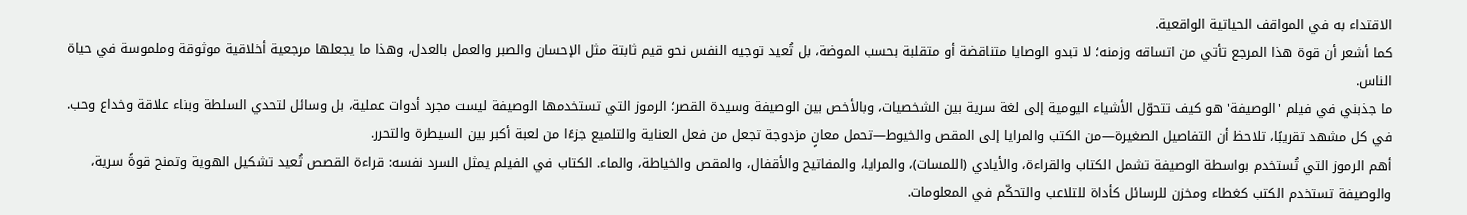الاقتداء به في المواقف الحياتية الواقعية.
كما أشعر أن قوة هذا المرجع تأتي من اتساقه وزمنه؛ لا تبدو الوصايا متناقضة أو متقلبة بحسب الموضة، بل تُعيد توجيه النفس نحو قيم ثابتة مثل الإحسان والصبر والعمل بالعدل، وهذا ما يجعلها مرجعية أخلاقية موثوقة وملموسة في حياة الناس.
ما جذبني في فيلم 'الوصيفة' هو كيف تتحوّل الأشياء اليومية إلى لغة سرية بين الشخصيات، وبالأخص بين الوصيفة وسيدة القصر؛ الرموز التي تستخدمها الوصيفة ليست مجرد أدوات عملية، بل وسائل لتحدي السلطة وبناء علاقة وخداع وحب. في كل مشهد تقريبًا، تلاحظ أن التفاصيل الصغيرة—من الكتب والمرايا إلى المقص والخيوط—تحمل معانٍ مزدوجة تجعل من فعل العناية والتلميع جزءًا من لعبة أكبر بين السيطرة والتحرر.
أهم الرموز التي تُستخدم بواسطة الوصيفة تشمل الكتاب والقراءة، والأيادي (اللمسات)، والمرايا، والمفاتيح والأقفال، والمقص والخياطة، والماء. الكتاب في الفيلم يمثل السرد نفسه: قراءة القصص تُعيد تشكيل الهوية وتمنح قوةً سرية، والوصيفة تستخدم الكتب كغطاء ومخزن للرسائل كأداة للتلاعب والتحكّم في المعلومات.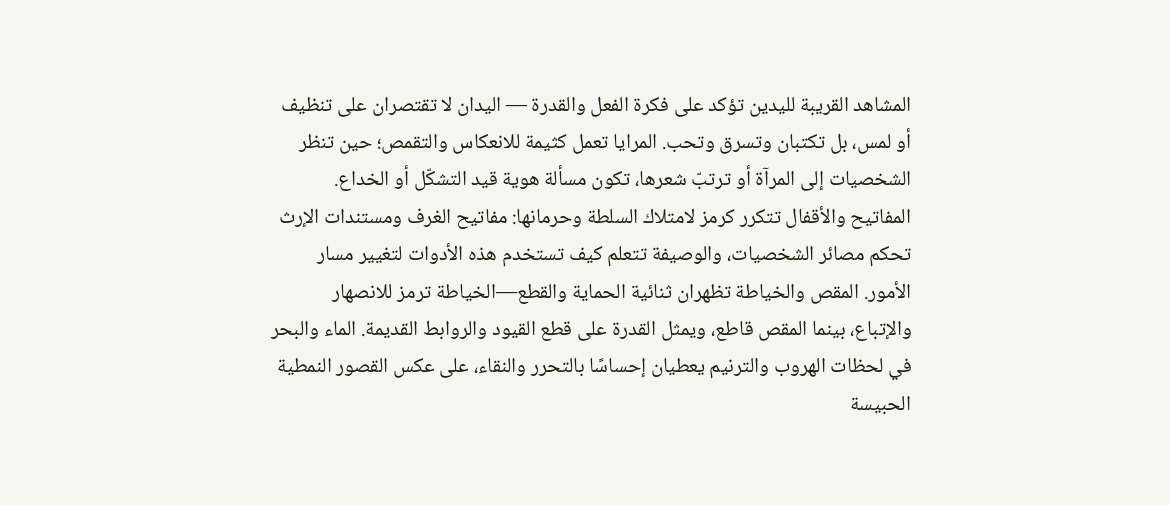المشاهد القريبة لليدين تؤكد على فكرة الفعل والقدرة — اليدان لا تقتصران على تنظيف أو لمس، بل تكتبان وتسرق وتحب. المرايا تعمل كثيمة للانعكاس والتقمص؛ حين تنظر الشخصيات إلى المرآة أو ترتبّ شعرها، تكون مسألة هوية قيد التشكّل أو الخداع.
المفاتيح والأقفال تتكرر كرمز لامتلاك السلطة وحرمانها: مفاتيح الغرف ومستندات الإرث تحكم مصائر الشخصيات، والوصيفة تتعلم كيف تستخدم هذه الأدوات لتغيير مسار الأمور. المقص والخياطة تظهران ثنائية الحماية والقطع—الخياطة ترمز للانصهار والإتباع، بينما المقص قاطع، ويمثل القدرة على قطع القيود والروابط القديمة. الماء والبحر في لحظات الهروب والترنيم يعطيان إحساسًا بالتحرر والنقاء، على عكس القصور النمطية الحبيسة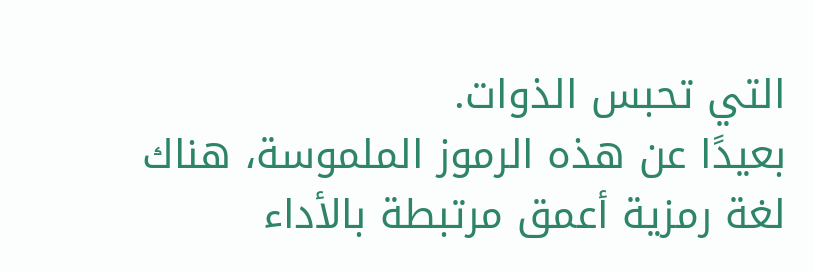التي تحبس الذوات.
بعيدًا عن هذه الرموز الملموسة، هناك لغة رمزية أعمق مرتبطة بالأداء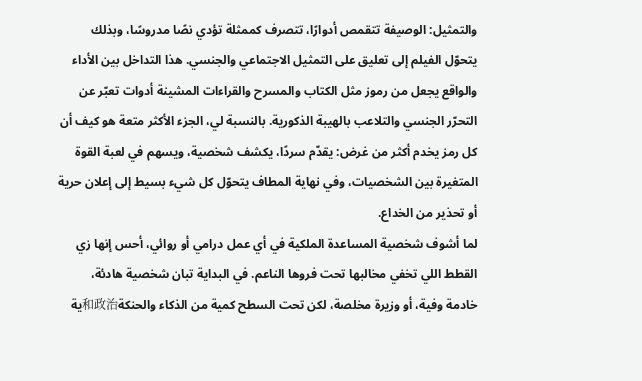والتمثيل: الوصيفة تتقمص أدوارًا، تتصرف كممثلة تؤدي نصًا مدروسًا، وبذلك يتحوّل الفيلم إلى تعليق على التمثيل الاجتماعي والجنسي. هذا التداخل بين الأداء والواقع يجعل من رموز مثل الكتاب والمسرح والقراءات المشينة أدوات تعبّر عن التحرّر الجنسي والتلاعب بالهيبة الذكورية. بالنسبة لي، الجزء الأكثر متعة هو كيف أن كل رمز يخدم أكثر من غرض: يقدّم سردًا، يكشف شخصية، ويسهم في لعبة القوة المتغيرة بين الشخصيات، وفي نهاية المطاف يتحوّل كل شيء بسيط إلى إعلان حرية أو تحذير من الخداع.
لما أشوف شخصية المساعدة الملكية في أي عمل درامي أو روائي، أحس إنها زي القطط اللي تخفي مخالبها تحت فروها الناعم. في البداية تبان شخصية هادئة، خادمة وفية، أو وزيرة مخلصة، لكن تحت السطح كمية من الذكاء والحنكة和政治ية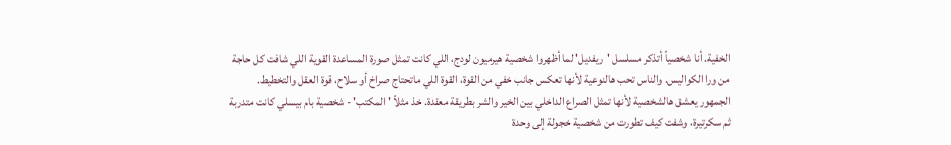الخفية. أنا شخصياً أتذكر مسلسل 'ريفديل' لما أظهروا شخصية هيرميون لودج، اللي كانت تمثل صورة المساعدة القوية اللي شافت كل حاجة من ورا الكواليس. والناس تحب هالنوعية لأنها تعكس جانب خفي من القوة، القوة اللي ماتحتاج صراخ أو سلاح، قوة العقل والتخطيط.
الجمهور يعشق هالشخصية لأنها تمثل الصراع الداخلي بين الخير والشر بطريقة معقدة. خذ مثلاً 'المكتب' - شخصية بام بيسلي كانت متدربة ثم سكرتيرة، وشفت كيف تطورت من شخصية خجولة إلى وحدة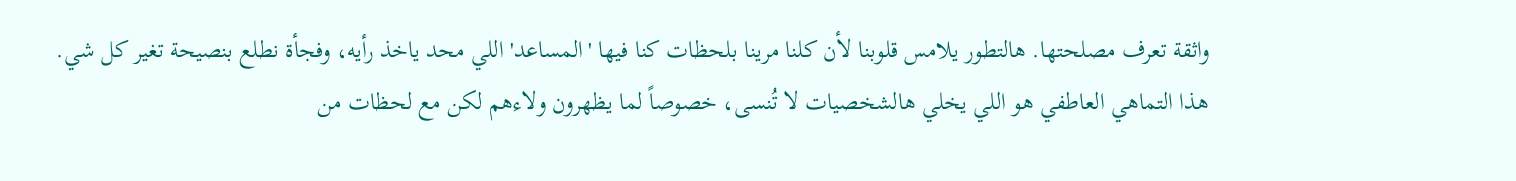واثقة تعرف مصلحتها. هالتطور يلامس قلوبنا لأن كلنا مرينا بلحظات كنا فيها 'المساعد' اللي محد ياخذ رأيه، وفجأة نطلع بنصيحة تغير كل شي. هذا التماهي العاطفي هو اللي يخلي هالشخصيات لا تُنسى، خصوصاً لما يظهرون ولاءهم لكن مع لحظات من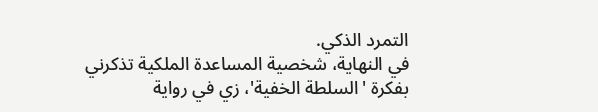التمرد الذكي.
في النهاية، شخصية المساعدة الملكية تذكرني بفكرة 'السلطة الخفية'، زي في رواية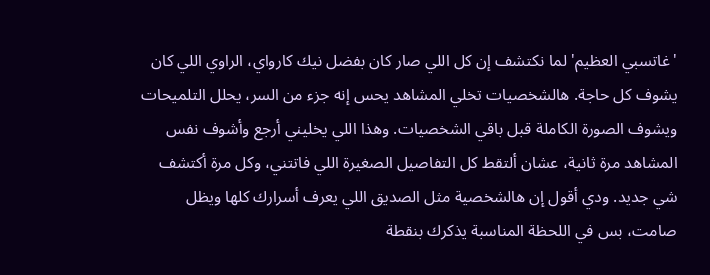'غاتسبي العظيم' لما نكتشف إن كل اللي صار كان بفضل نيك كارواي، الراوي اللي كان يشوف كل حاجة. هالشخصيات تخلي المشاهد يحس إنه جزء من السر، يحلل التلميحات ويشوف الصورة الكاملة قبل باقي الشخصيات. وهذا اللي يخليني أرجع وأشوف نفس المشاهد مرة ثانية، عشان ألتقط كل التفاصيل الصغيرة اللي فاتتني، وكل مرة أكتشف شي جديد. ودي أقول إن هالشخصية مثل الصديق اللي يعرف أسرارك كلها ويظل صامت، بس في اللحظة المناسبة يذكرك بنقطة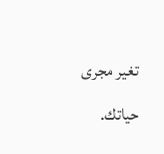تغير مجرى حياتك.